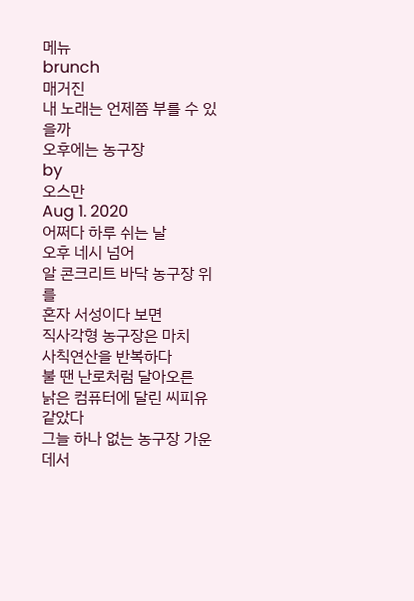메뉴
brunch
매거진
내 노래는 언제쯤 부를 수 있을까
오후에는 농구장
by
오스만
Aug 1. 2020
어쩌다 하루 쉬는 날
오후 네시 넘어
알 콘크리트 바닥 농구장 위를
혼자 서성이다 보면
직사각형 농구장은 마치
사칙연산을 반복하다
불 땐 난로처럼 달아오른
낡은 컴퓨터에 달린 씨피유 같았다
그늘 하나 없는 농구장 가운데서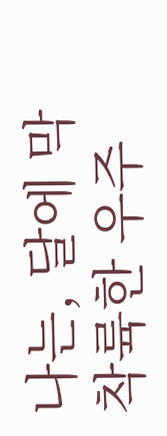나는, 달에 막 착륙한 우주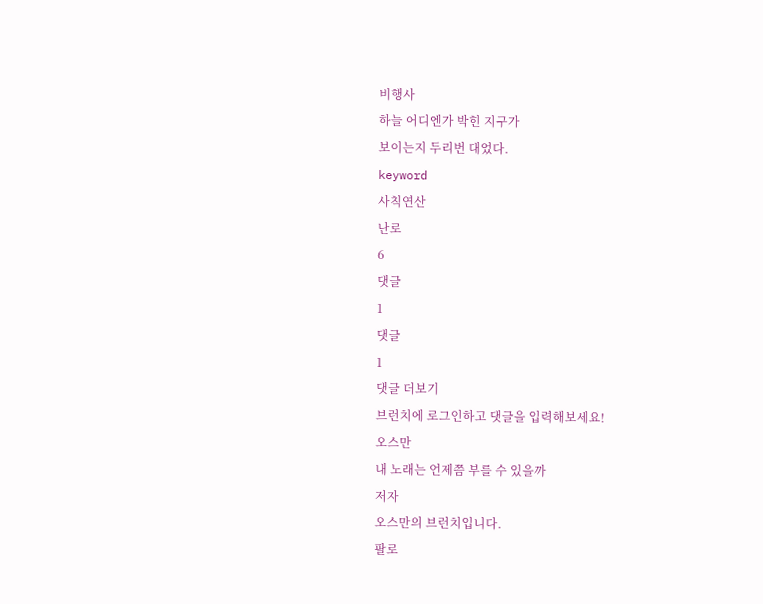비행사
하늘 어디엔가 박힌 지구가
보이는지 두리번 대었다.
keyword
사칙연산
난로
6
댓글
1
댓글
1
댓글 더보기
브런치에 로그인하고 댓글을 입력해보세요!
오스만
내 노래는 언제쯤 부를 수 있을까
저자
오스만의 브런치입니다.
팔로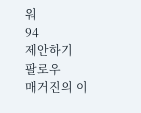워
94
제안하기
팔로우
매거진의 이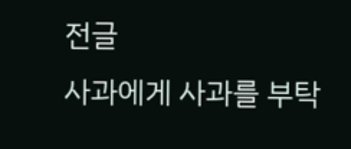전글
사과에게 사과를 부탁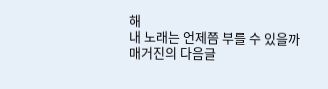해
내 노래는 언제쯤 부를 수 있을까
매거진의 다음글